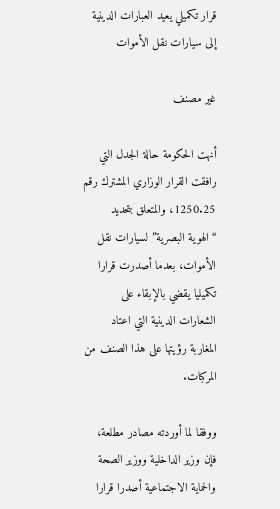قرار تكميلي يعيد العبارات الدينية إلى سيارات نقل الأموات

غير مصنف

أنهت الحكومة حالة الجدل التي رافقت القرار الوزاري المشترك رقم 1250.25، والمتعلق بتحديد “الهوية البصرية” لسيارات نقل الأموات، بعدما أصدرت قرارا تكميليا يقضي بالإبقاء على الشعارات الدينية التي اعتاد المغاربة رؤيتها على هذا الصنف من المركبات.

ووفقا لما أوردته مصادر مطلعة، فإن وزير الداخلية ووزير الصحة والحماية الاجتماعية أصدرا قرارا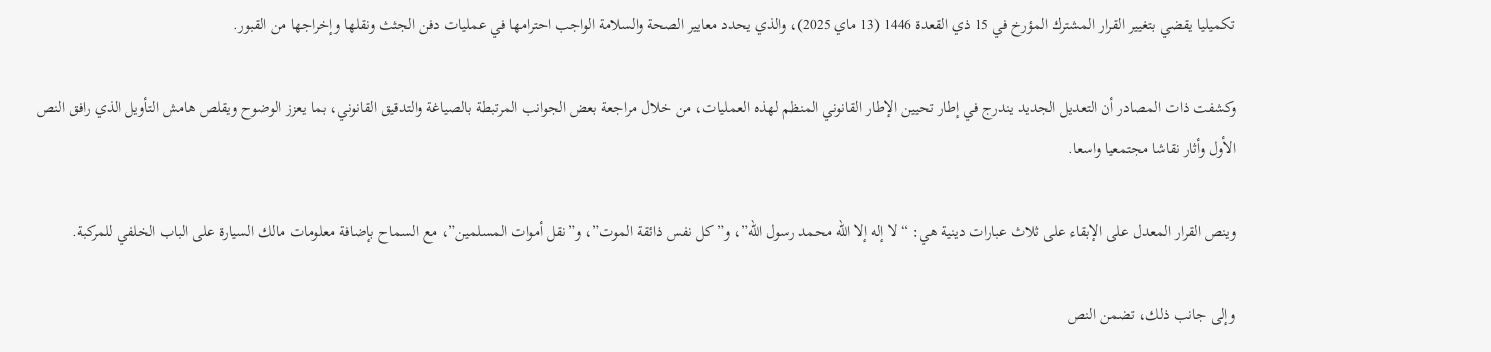تكميليا يقضي بتغيير القرار المشترك المؤرخ في 15 ذي القعدة 1446 (13 ماي 2025)، والذي يحدد معايير الصحة والسلامة الواجب احترامها في عمليات دفن الجثث ونقلها وإخراجها من القبور.

وكشفت ذات المصادر أن التعديل الجديد يندرج في إطار تحيين الإطار القانوني المنظم لهذه العمليات، من خلال مراجعة بعض الجوانب المرتبطة بالصياغة والتدقيق القانوني، بما يعزز الوضوح ويقلص هامش التأويل الذي رافق النص الأول وأثار نقاشا مجتمعيا واسعا.

وينص القرار المعدل على الإبقاء على ثلاث عبارات دينية هي: “لا إله إلا الله محمد رسول الله”، و”كل نفس ذائقة الموت”، و”نقل أموات المسلمين”، مع السماح بإضافة معلومات مالك السيارة على الباب الخلفي للمركبة.

وإلى جانب ذلك، تضمن النص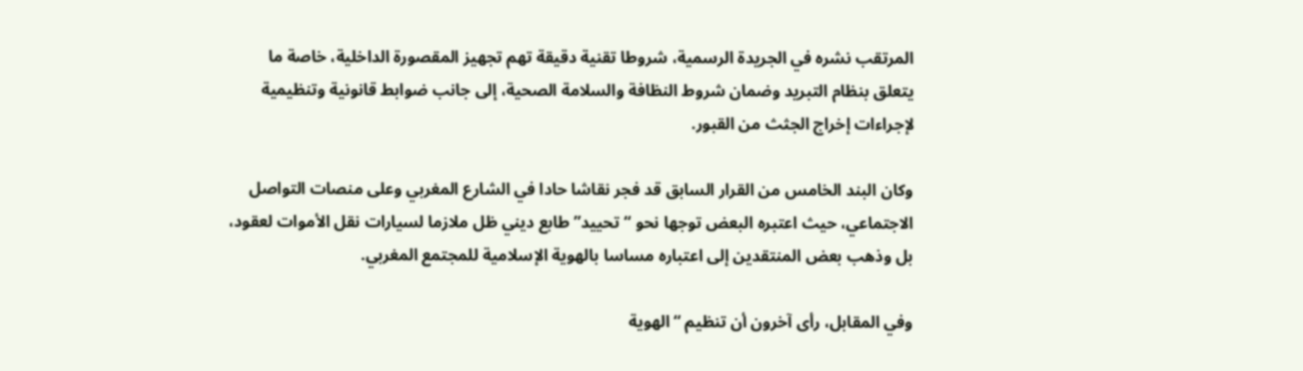المرتقب نشره في الجريدة الرسمية، شروطا تقنية دقيقة تهم تجهيز المقصورة الداخلية، خاصة ما يتعلق بنظام التبريد وضمان شروط النظافة والسلامة الصحية، إلى جانب ضوابط قانونية وتنظيمية لإجراءات إخراج الجثث من القبور.

وكان البند الخامس من القرار السابق قد فجر نقاشا حادا في الشارع المغربي وعلى منصات التواصل الاجتماعي، حيث اعتبره البعض توجها نحو “تحييد” طابع ديني ظل ملازما لسيارات نقل الأموات لعقود، بل وذهب بعض المنتقدين إلى اعتباره مساسا بالهوية الإسلامية للمجتمع المغربي.

وفي المقابل، رأى آخرون أن تنظيم “الهوية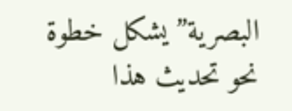البصرية” يشكل خطوة نحو تحديث هذا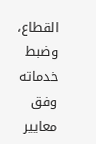القطاع، وضبط خدماته وفق معايير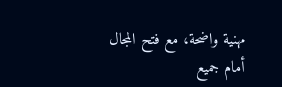مهنية واضحة، مع فتح المجال أمام جميع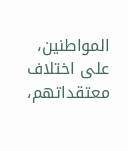المواطنين، على اختلاف معتقداتهم،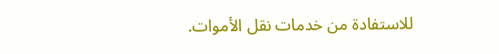للاستفادة من خدمات نقل الأموات.